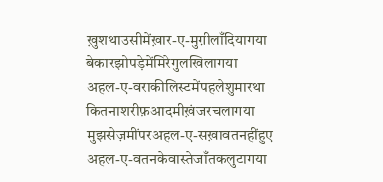ख़ुशथाउसीमेंख़ार-ए-मुग़ीलाँदियागया
बेकारझोपड़ेमेंमिरेगुलखिलागया
अहल-ए-वराकीलिस्टमेंपहलेशुमारथा
कितनाशरीफ़आदमीख़ंजरचलागया
मुझसेज़मींपरअहल-ए-सख़ावतनहींहुए
अहल-ए-वतनकेवास्तेजाँतकलुटागया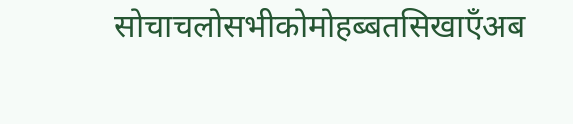सोचाचलोसभीकोमोहब्बतसिखाएँअब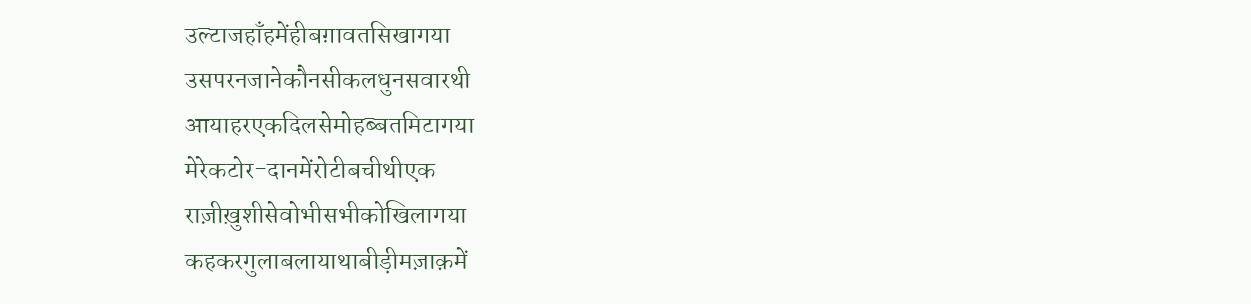उल्टाजहाँहमेंहीबग़ावतसिखागया
उसपरनजानेकौनसीकलधुनसवारथी
आयाहरएकदिलसेमोहब्बतमिटागया
मेरेकटोर-दानमेंरोटीबचीथीएक
राज़ीख़ुशीसेवोभीसभीकोखिलागया
कहकरगुलाबलायाथाबीड़ीमज़ाक़में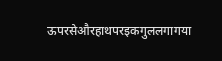ऊपरसेऔरहाथपरइकगुललगागया